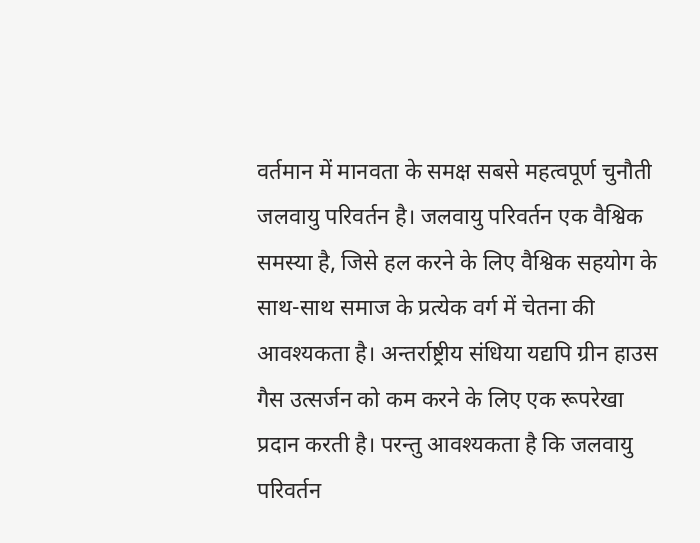वर्तमान में मानवता के समक्ष सबसे महत्वपूर्ण चुनौती जलवायु परिवर्तन है। जलवायु परिवर्तन एक वैश्विक समस्या है, जिसे हल करने के लिए वैश्विक सहयोग के साथ-साथ समाज के प्रत्येक वर्ग में चेतना की आवश्यकता है। अन्तर्राष्ट्रीय संधिया यद्यपि ग्रीन हाउस गैस उत्सर्जन को कम करने के लिए एक रूपरेखा प्रदान करती है। परन्तु आवश्यकता है कि जलवायु परिवर्तन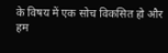के विषय में एक सोच विकसित हो और हम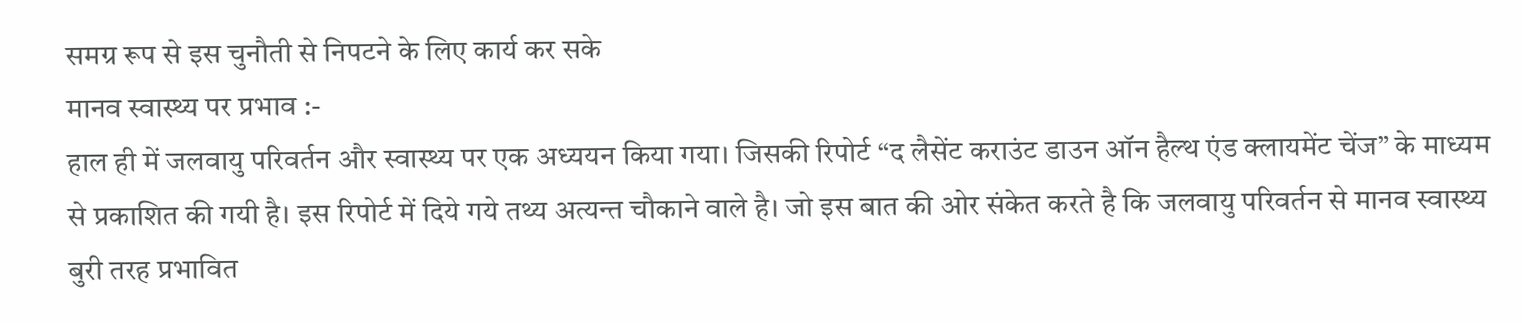समग्र रूप से इस चुनौती से निपटने के लिए कार्य कर सके
मानव स्वास्थ्य पर प्रभाव :-
हाल ही में जलवायु परिवर्तन और स्वास्थ्य पर एक अध्ययन किया गया। जिसकी रिपोर्ट “द लैसेंट कराउंट डाउन ऑन हैल्थ एंड क्लायमेंट चेंज” के माध्यम से प्रकाशित की गयी है। इस रिपोर्ट में दिये गये तथ्य अत्यन्त चौकाने वाले है। जो इस बात की ओर संकेत करते है कि जलवायु परिवर्तन से मानव स्वास्थ्य बुरी तरह प्रभावित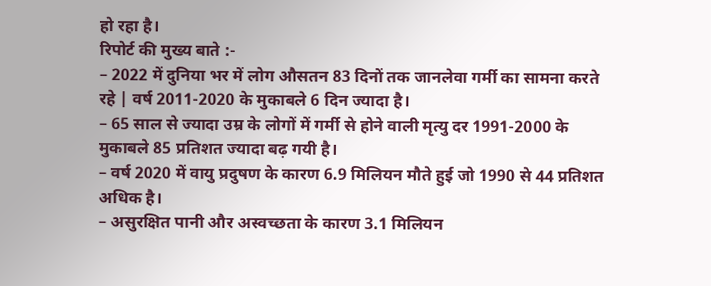हो रहा है।
रिपोर्ट की मुख्य बाते :-
– 2022 में दुनिया भर में लोग औसतन 83 दिनों तक जानलेवा गर्मी का सामना करते
रहे | वर्ष 2011-2020 के मुकाबले 6 दिन ज्यादा है।
– 65 साल से ज्यादा उम्र के लोगों में गर्मी से होने वाली मृत्यु दर 1991-2000 के
मुकाबले 85 प्रतिशत ज्यादा बढ़ गयी है।
– वर्ष 2020 में वायु प्रदुषण के कारण 6.9 मिलियन मौते हुई जो 1990 से 44 प्रतिशत
अधिक है।
– असुरक्षित पानी और अस्वच्छता के कारण 3.1 मिलियन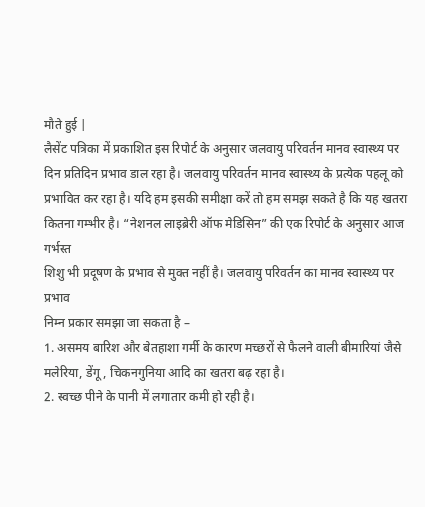मौते हुई |
लैसेंट पत्रिका में प्रकाशित इस रिपोर्ट के अनुसार जलवायु परिवर्तन मानव स्वास्थ्य पर
दिन प्रतिदिन प्रभाव डाल रहा है। जलवायु परिवर्तन मानव स्वास्थ्य के प्रत्येक पहलू को
प्रभावित कर रहा है। यदि हम इसकी समीक्षा करें तो हम समझ सकते है कि यह खतरा
कितना गम्भीर है। “नेशनल लाइब्रेरी ऑफ मेडिसिन” की एक रिपोर्ट के अनुसार आज गर्भस्त
शिशु भी प्रदूषण के प्रभाव से मुक्त नहीं है। जलवायु परिवर्तन का मानव स्वास्थ्य पर प्रभाव
निम्न प्रकार समझा जा सकता है –
1. असमय बारिश और बेतहाशा गर्मी के कारण मच्छरों से फैलने वाली बीमारियां जैसे
मलेरिया, डेंगू, चिकनगुनिया आदि का खतरा बढ़ रहा है।
2. स्वच्छ पीने के पानी में लगातार कमी हो रही है।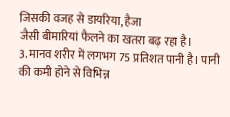जिसकी वजह से डायरिया, हैजा
जैसी बीमारियां फैलने का खतरा बढ़ रहा है।
3. मानव शरीर में लगभग 75 प्रतिशत पानी है। पानी की कमी होने से विभिन्न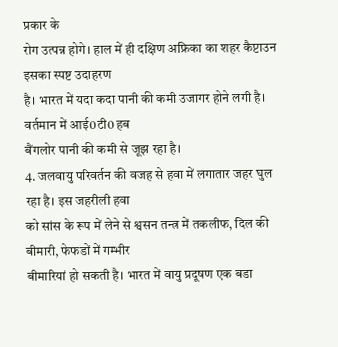प्रकार के
रोग उत्पन्न होगे। हाल में ही दक्षिण अफ्रिका का शहर कैप्टाउन इसका स्पष्ट उदाहरण
है। भारत में यदा कदा पानी की कमी उजागर होने लगी है। वर्तमान में आई0टी0 हब
बैंगलोर पानी की कमी से जूझ रहा है।
4. जलवायु परिवर्तन की वजह से हवा में लगातार जहर घुल रहा है। इस जहरीली हवा
को सांस के रूप में लेने से श्वसन तन्त्र में तकलीफ, दिल की बीमारी, फेफडों में गम्भीर
बीमारियां हो सकती है। भारत में वायु प्रदूषण एक बडा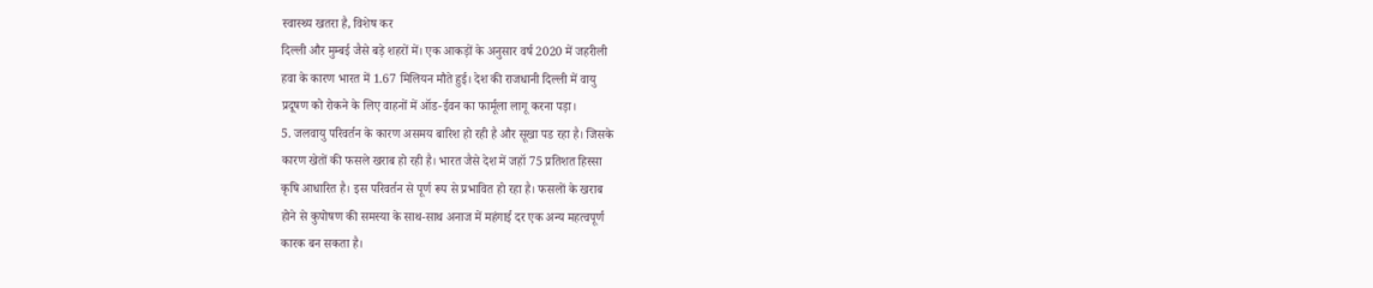स्वास्थ्य खतरा है, विशेष कर
दिल्ली और मुम्बई जैसे बड़े शहरों में। एक आकड़ों के अनुसार वर्ष 2020 में जहरीली
हवा के कारण भारत में 1.67 मिलियन मौते हुई। देश की राजधानी दिल्ली में वायु
प्रदूषण को रोकने के लिए वाहनों में ऑड-ईवन का फार्मूला लागू करना पड़ा।
5. जलवायु परिवर्तन के कारण असमय बारिश हो रही है और सूखा पड रहा है। जिसके
कारण खेतों की फसले खराब हो रही है। भारत जैसे देश में जहॉ 75 प्रतिशत हिस्सा
कृषि आधारित है। इस परिवर्तन से पूर्ण रूप से प्रभावित हो रहा है। फसलों के खराब
होने से कुपोषण की समस्या के साथ-साथ अनाज में महंगाई दर एक अन्य महत्वपूर्ण
कारक बन सकता है।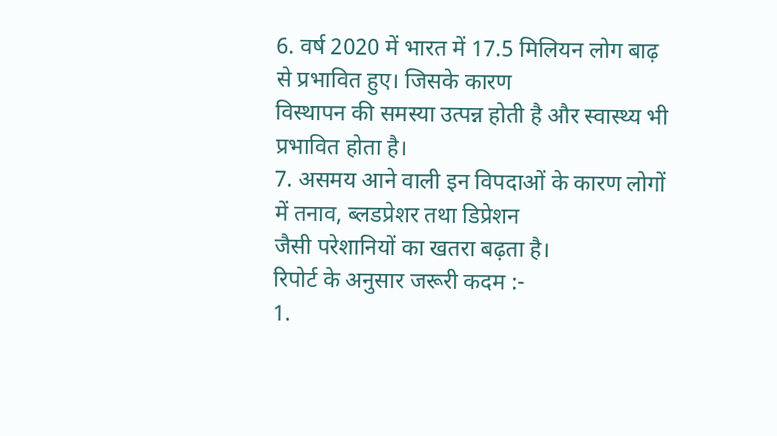6. वर्ष 2020 में भारत में 17.5 मिलियन लोग बाढ़ से प्रभावित हुए। जिसके कारण
विस्थापन की समस्या उत्पन्न होती है और स्वास्थ्य भी प्रभावित होता है।
7. असमय आने वाली इन विपदाओं के कारण लोगों में तनाव, ब्लडप्रेशर तथा डिप्रेशन
जैसी परेशानियों का खतरा बढ़ता है।
रिपोर्ट के अनुसार जरूरी कदम :-
1.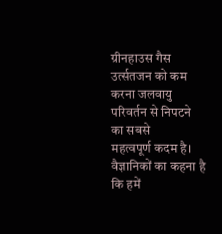ग्रीनहाउस गैस उर्त्सतजन को कम करना जलवायु परिवर्तन से निपटने का सबसे
महत्वपूर्ण कदम है। वैज्ञानिकों का कहना है कि हमें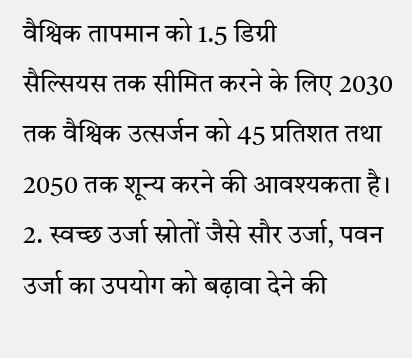वैश्विक तापमान को 1.5 डिग्री
सैल्सियस तक सीमित करने के लिए 2030 तक वैश्विक उत्सर्जन को 45 प्रतिशत तथा
2050 तक शून्य करने की आवश्यकता है।
2. स्वच्छ उर्जा स्रोतों जैसे सौर उर्जा, पवन उर्जा का उपयोग को बढ़ावा देने की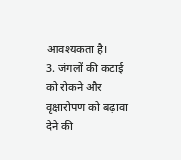आवश्यकता है।
3. जंगलों की कटाई को रोकने और वृक्षारोपण को बढ़ावा देने की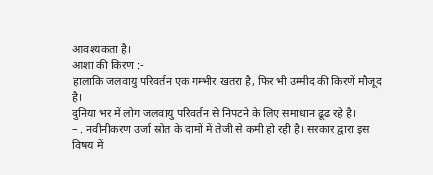आवश्यकता है।
आशा की किरण :-
हालाकि जलवायु परिवर्तन एक गम्भीर खतरा है, फिर भी उम्मीद की किरणें मौजूद है।
दुनिया भर में लोग जलवायु परिवर्तन से निपटने के लिए समाधान ढूढ रहे है।
– . नवीनीकरण उर्जा स्रोत के दामों में तेजी से कमी हो रही है। सरकार द्वारा इस विषय में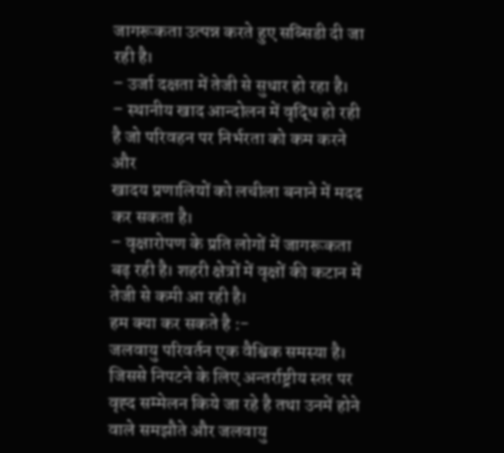जागरूकता उत्पन्न करते हुए सब्सिडी दी जा रही है।
– उर्जा दक्षता में तेजी से सुधार हो रहा है।
– स्थानीय खाद आन्दोलन में वृद्धि हो रही है जो परिवहन पर निर्भरता को कम करने और
खादय प्रणालियों को लचीला बनाने में मदद कर सकता है।
– वृक्षारोपण के प्रति लोगों में जागरूकता बढ़ रही है। शहरी क्षेत्रों में वृक्षों की कटान में
तेजी से कमी आ रही है।
हम क्या कर सकते है :-
जलवायु परिवर्तन एक वैश्विक समस्या है। जिससे निपटने के लिए अन्तर्राष्ट्रीय स्तर पर वृह्द सम्मेलन किये जा रहे है तथा उनमें होने वाले समझौते और जलवायु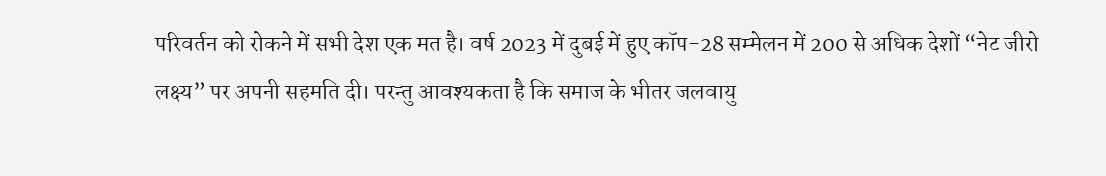परिवर्तन को रोकने में सभी देश एक मत है। वर्ष 2023 में दुबई में हुए कॉप-28 सम्मेलन में 200 से अधिक देशों “नेट जीरो लक्ष्य” पर अपनी सहमति दी। परन्तु आवश्यकता है कि समाज के भीतर जलवायु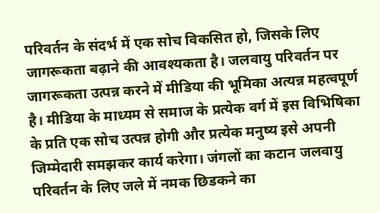परिवर्तन के संदर्भ में एक सोच विकसित हो, जिसके लिए जागरूकता बढ़ाने की आवश्यकता है। जलवायु परिवर्तन पर जागरूकता उत्पन्न करने में मीडिया की भूमिका अत्यन्न महत्वपूर्ण है। मीडिया के माध्यम से समाज के प्रत्येक वर्ग में इस विभिषिका के प्रति एक सोच उत्पन्न होगी और प्रत्येक मनुष्य इसे अपनी जिम्मेदारी समझकर कार्य करेगा। जंगलों का कटान जलवायु परिवर्तन के लिए जले में नमक छिडकने का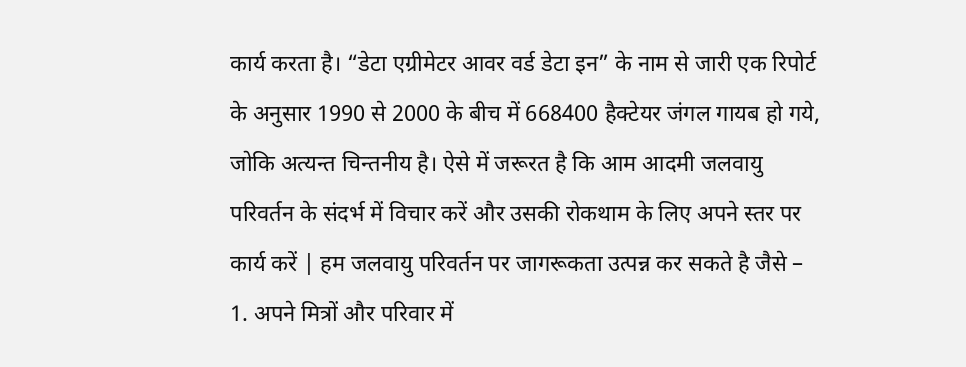कार्य करता है। “डेटा एग्रीमेटर आवर वर्ड डेटा इन” के नाम से जारी एक रिपोर्ट के अनुसार 1990 से 2000 के बीच में 668400 हैक्टेयर जंगल गायब हो गये, जोकि अत्यन्त चिन्तनीय है। ऐसे में जरूरत है कि आम आदमी जलवायु परिवर्तन के संदर्भ में विचार करें और उसकी रोकथाम के लिए अपने स्तर पर कार्य करें | हम जलवायु परिवर्तन पर जागरूकता उत्पन्न कर सकते है जैसे –
1. अपने मित्रों और परिवार में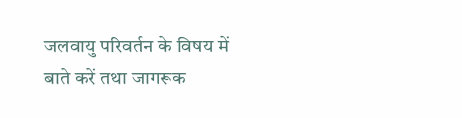जलवायु परिवर्तन के विषय में बाते करें तथा जागरूक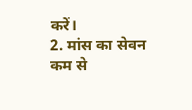करें।
2. मांस का सेवन कम से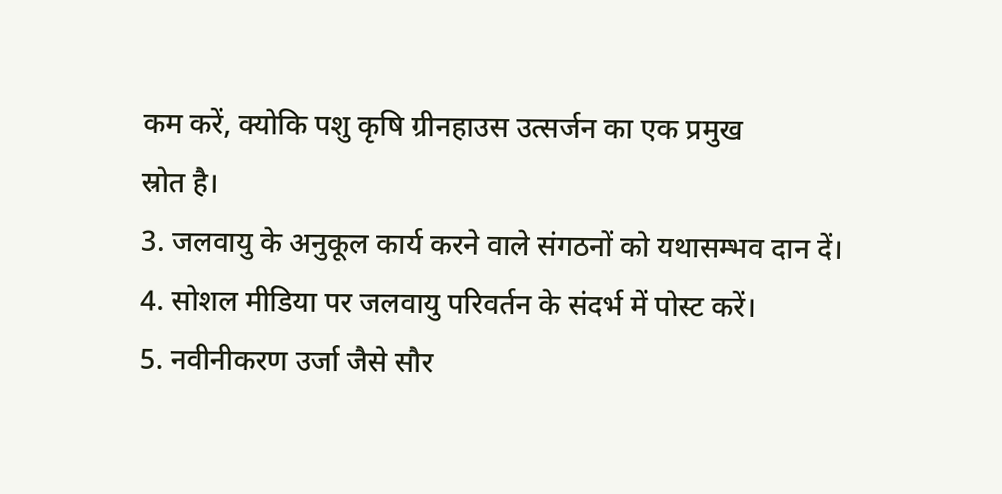कम करें, क्योकि पशु कृषि ग्रीनहाउस उत्सर्जन का एक प्रमुख
स्रोत है।
3. जलवायु के अनुकूल कार्य करने वाले संगठनों को यथासम्भव दान दें।
4. सोशल मीडिया पर जलवायु परिवर्तन के संदर्भ में पोस्ट करें।
5. नवीनीकरण उर्जा जैसे सौर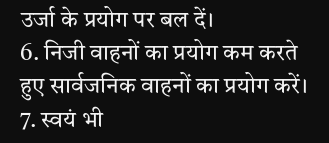उर्जा के प्रयोग पर बल दें।
6. निजी वाहनों का प्रयोग कम करते हुए सार्वजनिक वाहनों का प्रयोग करें।
7. स्वयं भी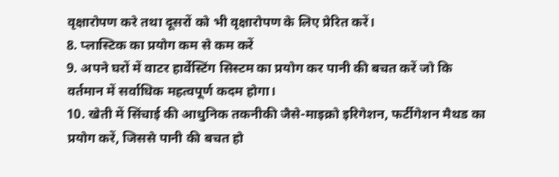वृक्षारोपण करे तथा दूसरों को भी वृक्षारोपण के लिए प्रेरित करें।
8. प्लास्टिक का प्रयोग कम से कम करें
9. अपने घरों में वाटर हार्वेस्टिंग सिस्टम का प्रयोग कर पानी की बचत करें जो कि
वर्तमान में सर्वाधिक महत्वपूर्ण कदम होगा।
10. खेती में सिंचाई की आधुनिक तकनीकी जैसे-माइक्रो इरिगेशन, फर्टीगेशन मैथड का
प्रयोग करें, जिससे पानी की बचत हो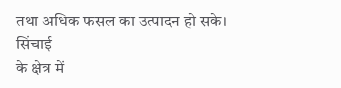तथा अधिक फसल का उत्पादन हो सके। सिंचाई
के क्षेत्र में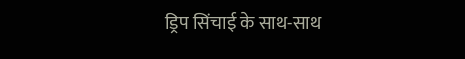ड्रिप सिंचाई के साथ-साथ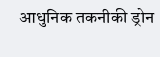आधुनिक तकनीकी ड्रोन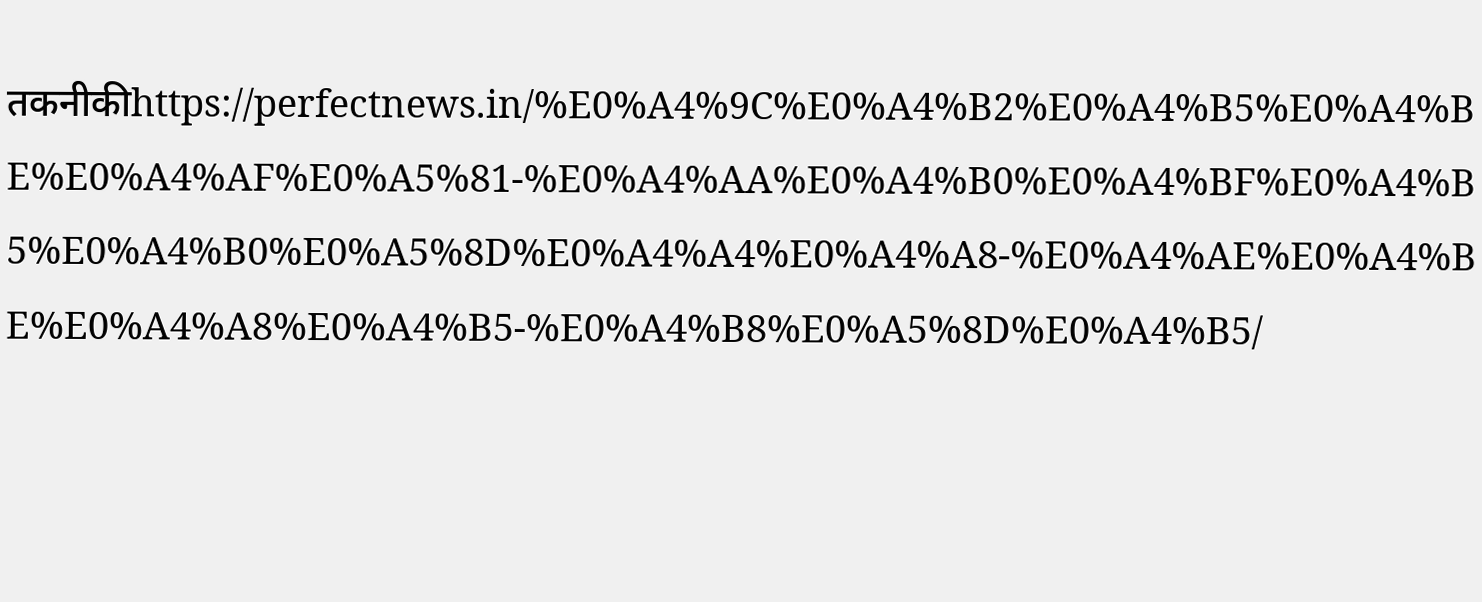तकनीकीhttps://perfectnews.in/%E0%A4%9C%E0%A4%B2%E0%A4%B5%E0%A4%BE%E0%A4%AF%E0%A5%81-%E0%A4%AA%E0%A4%B0%E0%A4%BF%E0%A4%B5%E0%A4%B0%E0%A5%8D%E0%A4%A4%E0%A4%A8-%E0%A4%AE%E0%A4%BE%E0%A4%A8%E0%A4%B5-%E0%A4%B8%E0%A5%8D%E0%A4%B5/